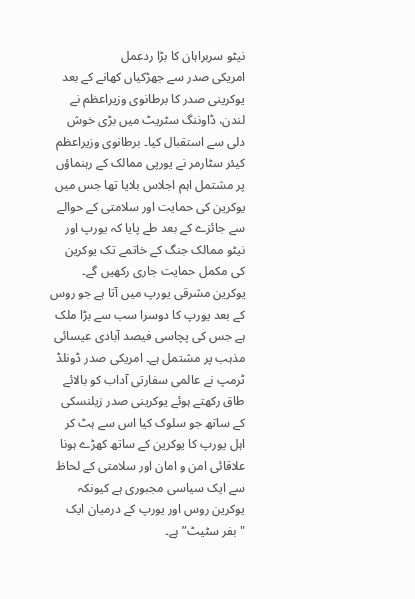نیٹو سربراہان کا بڑا ردعمل
امریکی صدر سے جھڑکیاں کھانے کے بعد یوکرینی صدر کا برطانوی وزیراعظم نے لندن، ڈاوننگ سٹریٹ میں بڑی خوش دلی سے استقبال کیا۔ برطانوی وزیراعظم کیئر سٹارمر نے یورپی ممالک کے رہنماؤں پر مشتمل اہم اجلاس بلایا تھا جس میں یوکرین کی حمایت اور سلامتی کے حوالے سے جائزے کے بعد طے پایا کہ یورپ اور نیٹو ممالک جنگ کے خاتمے تک یوکرین کی مکمل حمایت جاری رکھیں گے۔ یوکرین مشرقی یورپ میں آتا ہے جو روس کے بعد یورپ کا دوسرا سب سے بڑا ملک ہے جس کی پچاسی فیصد آبادی عیسائی مذہب پر مشتمل ہے۔ امریکی صدر ڈونلڈ ٹرمپ نے عالمی سفارتی آداب کو بالائے طاق رکھتے ہوئے یوکرینی صدر زیلنسکی کے ساتھ جو سلوک کیا اس سے ہٹ کر اہل یورپ کا یوکرین کے ساتھ کھڑے ہونا علاقائی امن و امان اور سلامتی کے لحاظ سے ایک سیاسی مجبوری ہے کیونکہ یوکرین روس اور یورپ کے درمیان ایک "بفر سٹیٹ” ہے۔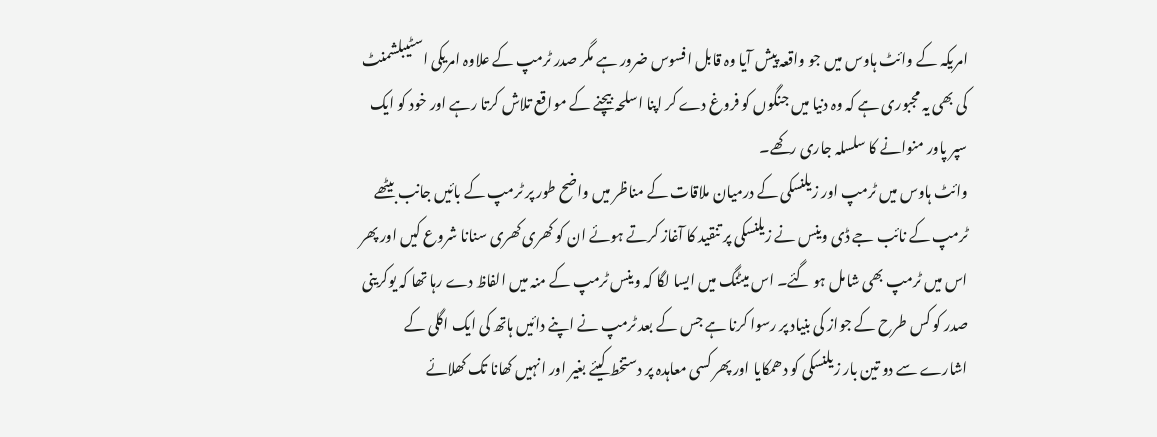امریکہ کے وائٹ ہاوس میں جو واقعہ پیش آیا وہ قابل افسوس ضرور ہے مگر صدر ٹرمپ کے علاوہ امریکی اسٹیبلشمنٹ کی بھی یہ مجبوری ہے کہ وہ دنیا میں جنگوں کو فروغ دے کر اپنا اسلحہ بیچنے کے مواقع تلاش کرتا رہے اور خود کو ایک سپر پاور منوانے کا سلسلہ جاری رکھے۔
وائٹ ہاوس میں ٹرمپ اور زیلنسکی کے درمیان ملاقات کے مناظر میں واضح طور پر ٹرمپ کے بائیں جانب بیٹھے ٹرمپ کے نائب جے ڈی وینس نے زیلنسکی پر تنقید کا آغاز کرتے ہوئے ان کو کھری کھری سنانا شروع کیں اور پھر اس میں ٹرمپ بھی شامل ہو گئے۔ اس میٹنگ میں ایسا لگا کہ وینس ٹرمپ کے منہ میں الفاظ دے رہا تھا کہ یوکرینی صدر کو کس طرح کے جواز کی بنیاد پر رسوا کرنا ہے جس کے بعد ٹرمپ نے اپنے دائیں ہاتھ کی ایک اگلی کے اشارے سے دو تین بار زیلنسکی کو دھمکایا اور پھر کسی معاہدہ پر دستخط کیئے بغیر اور انہیں کھانا تک کھلائے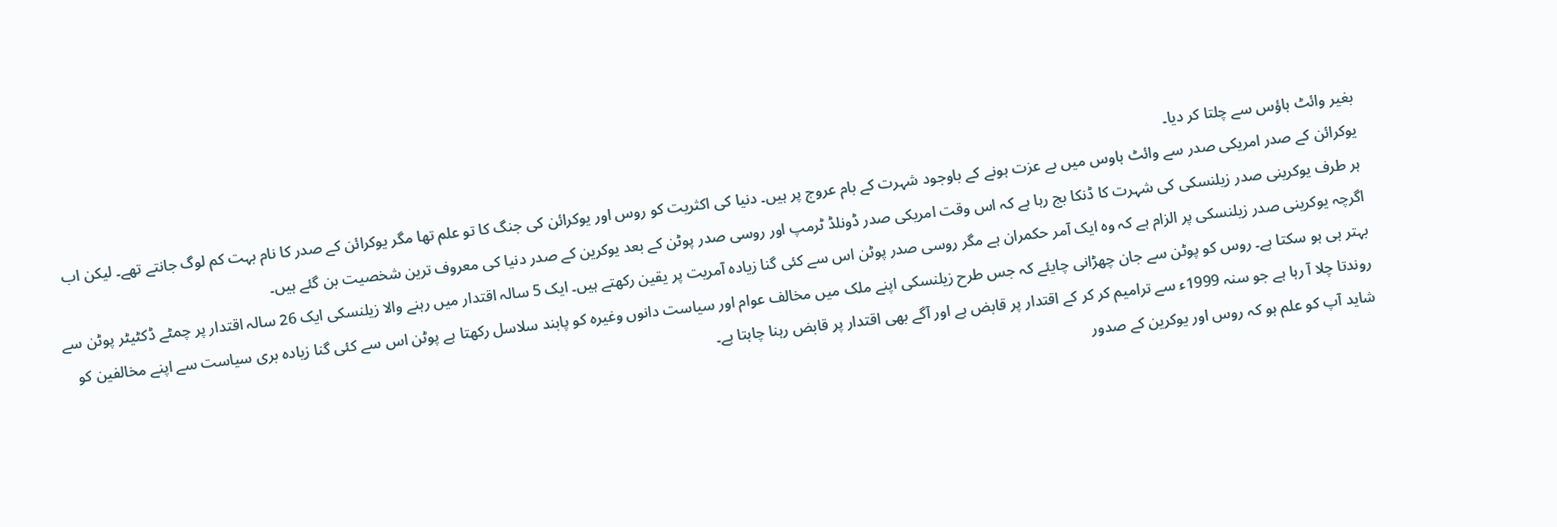بغیر وائٹ ہاؤس سے چلتا کر دیا۔
یوکرائن کے صدر امریکی صدر سے وائٹ ہاوس میں بے عزت ہونے کے باوجود شہرت کے بام عروج پر ہیں۔ دنیا کی اکثریت کو روس اور یوکرائن کی جنگ کا تو علم تھا مگر یوکرائن کے صدر کا نام بہت کم لوگ جانتے تھے۔ لیکن اب ہر طرف یوکرینی صدر زیلنسکی کی شہرت کا ڈنکا بج رہا ہے کہ اس وقت امریکی صدر ڈونلڈ ٹرمپ اور روسی صدر پوٹن کے بعد یوکرین کے صدر دنیا کی معروف ترین شخصیت بن گئے ہیں۔
اگرچہ یوکرینی صدر زیلنسکی پر الزام ہے کہ وہ ایک آمر حکمران ہے مگر روسی صدر پوٹن اس سے کئی گنا زیادہ آمریت پر یقین رکھتے ہیں۔ ایک 5 سالہ اقتدار میں رہنے والا زیلنسکی ایک 26 سالہ اقتدار پر چمٹے ڈکٹیٹر پوٹن سے بہتر ہی ہو سکتا ہے۔ روس کو پوٹن سے جان چھڑانی چایئے کہ جس طرح زیلنسکی اپنے ملک میں مخالف عوام اور سیاست دانوں وغیرہ کو پابند سلاسل رکھتا ہے پوٹن اس سے کئی گنا زیادہ بری سیاست سے اپنے مخالفین کو روندتا چلا آ رہا ہے جو سنہ 1999ء سے ترامیم کر کر کے اقتدار پر قابض ہے اور آگے بھی اقتدار پر قابض رہنا چاہتا ہے۔
شاید آپ کو علم ہو کہ روس اور یوکرین کے صدور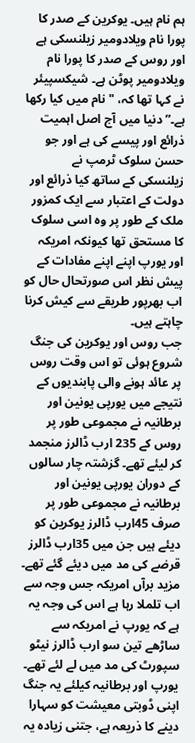ہم نام ہیں۔ یوکرین کے صدر کا پورا نام ویلادومیر زیلنسکی ہے اور روس کے صدر کا پورا نام ویلادومیر پوٹن ہے۔ شیکسپیئر نے کہا تھا کہ، "نام میں کیا رکھا ہے۔” دنیا میں آج اصل اہمیت ذرائع اور پیسے کی ہے اور جو حسن سلوک ٹرمپ نے زیلنسکی کے ساتھ کیا ذرائع اور دولت کے اعتبار سے ایک کمزور ملک کے طور پر وہ اسی سلوک کا مستحق تھا کیونکہ امریکہ اور یورپ اپنے اپنے مفادات کے پیش نظر اس صورتحال حال کو اب بھرپور طریقے سے کیش کرنا چاہتے ہیں۔
جب روس اور یوکرین کی جنگ شروع ہوئی تو اس وقت روس پر عائد ہونے والی پابندیوں کے نتیجے میں یورپی یونین اور برطانیہ نے مجموعی طور پر روس کے 235 ارب ڈالرز منجمد کر لیئے تھے۔ گزشتہ چار سالوں کے دوران یورپی یونین اور برطانیہ نے مجموعی طور پر صرف 45ارب ڈالرز یوکرین کو دیئے ہیں جن میں 35ارب ڈالرز قرضے کی مد میں دیئے گئے تھے۔ مزید برآں امریکہ جس وجہ سے اب تلملا رہا ہے اس کی وجہ یہ ہے کہ یورپ نے امریکہ سے ساڑھے تین سو ارب ڈالرز نیٹو سپورٹ کی مد میں لے لئے تھے۔ یورپ اور برطانیہ کیلئے یہ جنگ اپنی ڈوبتی معیشت کو سہارا دینے کا ذریعہ ہے، جتنی زیادہ یہ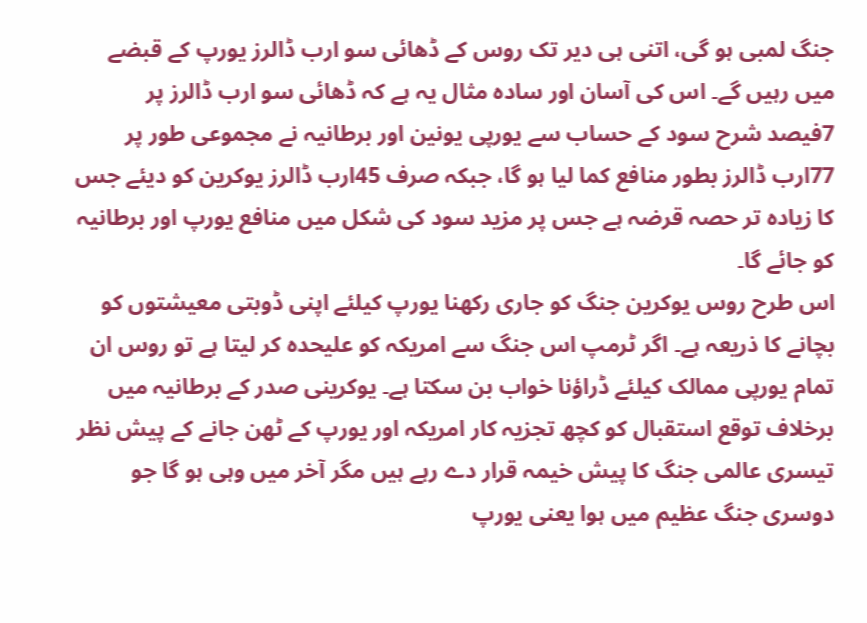جنگ لمبی ہو گی، اتنی ہی دیر تک روس کے ڈھائی سو ارب ڈالرز یورپ کے قبضے میں رہیں گے۔ اس کی آسان اور سادہ مثال یہ ہے کہ ڈھائی سو ارب ڈالرز پر 7فیصد شرح سود کے حساب سے یورپی یونین اور برطانیہ نے مجموعی طور پر 77ارب ڈالرز بطور منافع کما لیا ہو گا، جبکہ صرف 45ارب ڈالرز یوکرین کو دیئے جس کا زیادہ تر حصہ قرضہ ہے جس پر مزید سود کی شکل میں منافع یورپ اور برطانیہ کو جائے گا۔
اس طرح روس یوکرین جنگ کو جاری رکھنا یورپ کیلئے اپنی ڈوبتی معیشتوں کو بچانے کا ذریعہ ہے۔ اگر ٹرمپ اس جنگ سے امریکہ کو علیحدہ کر لیتا ہے تو روس ان تمام یورپی ممالک کیلئے ڈراؤنا خواب بن سکتا ہے۔ یوکرینی صدر کے برطانیہ میں برخلاف توقع استقبال کو کچھ تجزیہ کار امریکہ اور یورپ کے ٹھن جانے کے پیش نظر تیسری عالمی جنگ کا پیش خیمہ قرار دے رہے ہیں مگر آخر میں وہی ہو گا جو دوسری جنگ عظیم میں ہوا یعنی یورپ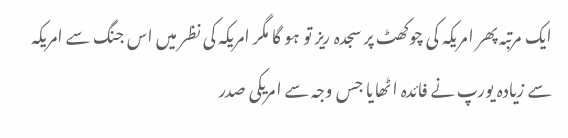ایک مرتبہ پھر امریکہ کی چوکھٹ پر سجدہ ریز تو ہو گا مگر امریکہ کی نظر میں اس جنگ سے امریکہ سے زیادہ یورپ نے فائدہ اٹھایا جس وجہ سے امریکی صدر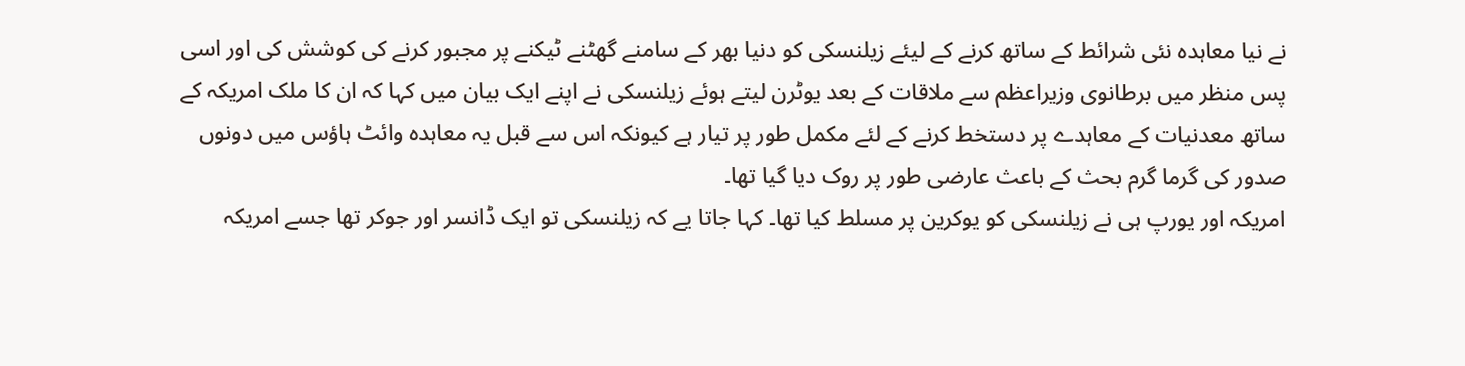نے نیا معاہدہ نئی شرائط کے ساتھ کرنے کے لیئے زیلنسکی کو دنیا بھر کے سامنے گھٹنے ٹیکنے پر مجبور کرنے کی کوشش کی اور اسی پس منظر میں برطانوی وزیراعظم سے ملاقات کے بعد یوٹرن لیتے ہوئے زیلنسکی نے اپنے ایک بیان میں کہا کہ ان کا ملک امریکہ کے ساتھ معدنیات کے معاہدے پر دستخط کرنے کے لئے مکمل طور پر تیار ہے کیونکہ اس سے قبل یہ معاہدہ وائٹ ہاؤس میں دونوں صدور کی گرما گرم بحث کے باعث عارضی طور پر روک دیا گیا تھا۔
امریکہ اور یورپ ہی نے زیلنسکی کو یوکرین پر مسلط کیا تھا۔ کہا جاتا یے کہ زیلنسکی تو ایک ڈانسر اور جوکر تھا جسے امریکہ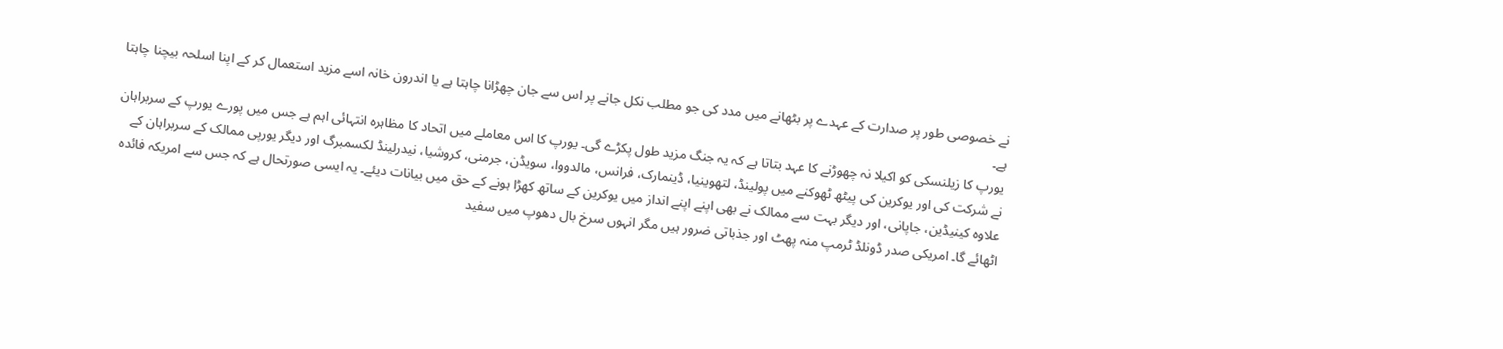نے خصوصی طور پر صدارت کے عہدے پر بٹھانے میں مدد کی جو مطلب نکل جانے پر اس سے جان چھڑانا چاہتا ہے یا اندرون خانہ اسے مزید استعمال کر کے اپنا اسلحہ بیچنا چاہتا ہے۔
یورپ کا زیلنسکی کو اکیلا نہ چھوڑنے کا عہد بتاتا ہے کہ یہ جنگ مزید طول پکڑے گی۔ یورپ کا اس معاملے میں اتحاد کا مظاہرہ انتہائی اہم ہے جس میں پورے یورپ کے سربراہان نے شرکت کی اور یوکرین کی پیٹھ ٹھوکنے میں پولینڈ، لتھوینیا، ڈینمارک، فرانس، مالدووا، سویڈن، جرمنی، کروشیا، نیدرلینڈ لکسمبرگ اور دیگر یورپی ممالک کے سربراہان کے علاوہ کینیڈین، جاپانی، اور دیگر بہت سے ممالک نے بھی اپنے اپنے انداز میں یوکرین کے ساتھ کھڑا ہونے کے حق میں بیانات دیئے۔ یہ ایسی صورتحال ہے کہ جس سے امریکہ فائدہ اٹھائے گا۔ امریکی صدر ڈونلڈ ٹرمپ منہ پھٹ اور جذباتی ضرور ہیں مگر انہوں سرخ بال دھوپ میں سفید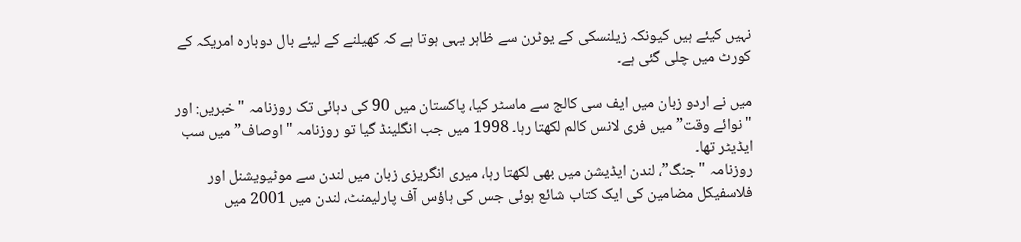نہیں کیئے ہیں کیونکہ زیلنسکی کے یوٹرن سے ظاہر یہی ہوتا ہے کہ کھیلنے کے لیئے بال دوبارہ امریکہ کے کورٹ میں چلی گئی ہے۔

میں نے اردو زبان میں ایف سی کالج سے ماسٹر کیا، پاکستان میں 90 کی دہائی تک روزنامہ "خبریں: اور "نوائے وقت” میں فری لانس کالم لکھتا رہا۔ 1998 میں جب انگلینڈ گیا تو روزنامہ "اوصاف” میں سب ایڈیٹر تھا۔
روزنامہ "جنگ”، لندن ایڈیشن میں بھی لکھتا رہا، میری انگریزی زبان میں لندن سے موٹیویشنل اور فلاسفیکل مضامین کی ایک کتاب شائع ہوئی جس کی ہاؤس آف پارلیمنٹ، لندن میں 2001 میں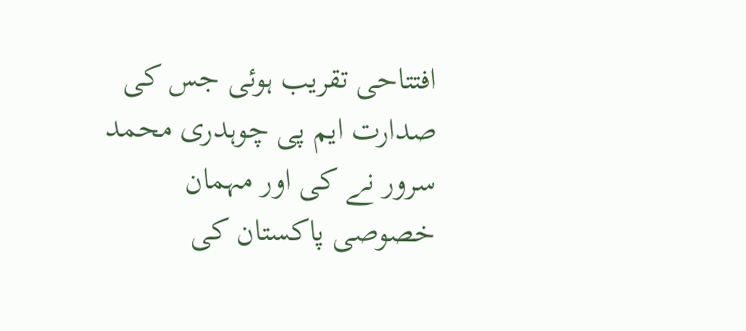افتتاحی تقریب ہوئی جس کی صدارت ایم پی چوہدری محمد سرور نے کی اور مہمان خصوصی پاکستان کی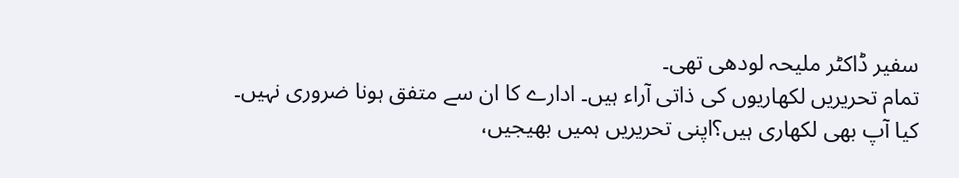سفیر ڈاکٹر ملیحہ لودھی تھی۔
تمام تحریریں لکھاریوں کی ذاتی آراء ہیں۔ ادارے کا ان سے متفق ہونا ضروری نہیں۔
کیا آپ بھی لکھاری ہیں؟اپنی تحریریں ہمیں بھیجیں،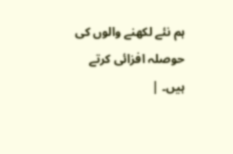ہم نئے لکھنے والوں کی حوصلہ افزائی کرتے ہیں۔ |